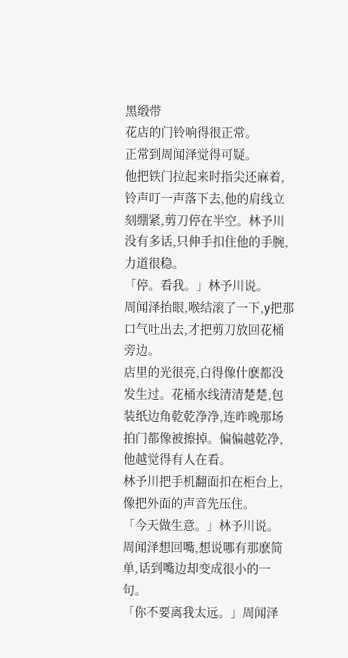黑缎带
花店的门铃响得很正常。
正常到周闻泽觉得可疑。
他把铁门拉起来时指尖还麻着,铃声叮一声落下去,他的肩线立刻绷紧,剪刀停在半空。林予川没有多话,只伸手扣住他的手腕,力道很稳。
「停。看我。」林予川说。
周闻泽抬眼,喉结滚了一下,y把那口气吐出去,才把剪刀放回花桶旁边。
店里的光很亮,白得像什麽都没发生过。花桶水线清清楚楚,包装纸边角乾乾净净,连昨晚那场拍门都像被擦掉。偏偏越乾净,他越觉得有人在看。
林予川把手机翻面扣在柜台上,像把外面的声音先压住。
「今天做生意。」林予川说。
周闻泽想回嘴,想说哪有那麽简单,话到嘴边却变成很小的一句。
「你不要离我太远。」周闻泽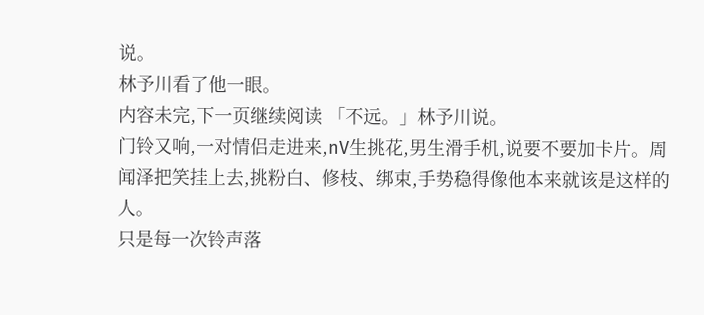说。
林予川看了他一眼。
内容未完,下一页继续阅读 「不远。」林予川说。
门铃又响,一对情侣走进来,nV生挑花,男生滑手机,说要不要加卡片。周闻泽把笑挂上去,挑粉白、修枝、绑束,手势稳得像他本来就该是这样的人。
只是每一次铃声落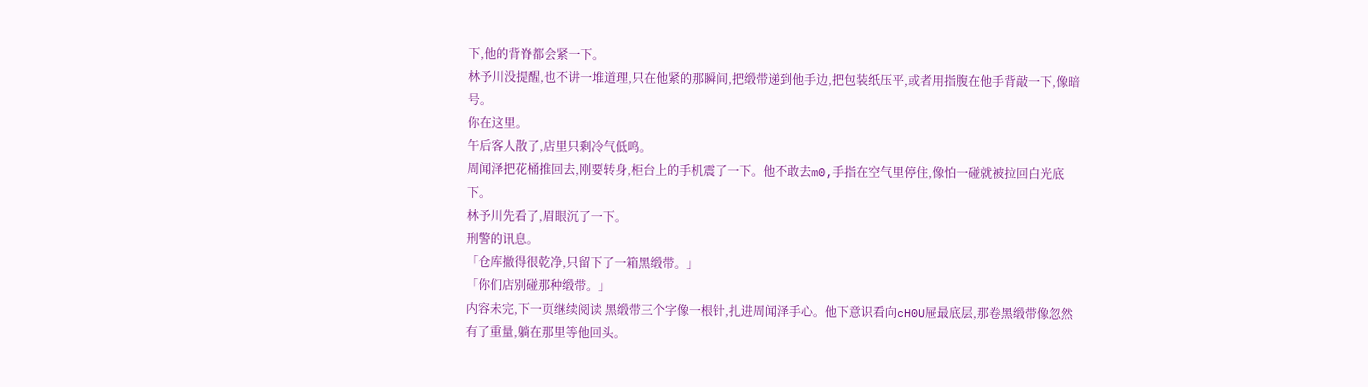下,他的背脊都会紧一下。
林予川没提醒,也不讲一堆道理,只在他紧的那瞬间,把缎带递到他手边,把包装纸压平,或者用指腹在他手背敲一下,像暗号。
你在这里。
午后客人散了,店里只剩冷气低鸣。
周闻泽把花桶推回去,刚要转身,柜台上的手机震了一下。他不敢去m0,手指在空气里停住,像怕一碰就被拉回白光底下。
林予川先看了,眉眼沉了一下。
刑警的讯息。
「仓库撤得很乾净,只留下了一箱黑缎带。」
「你们店别碰那种缎带。」
内容未完,下一页继续阅读 黑缎带三个字像一根针,扎进周闻泽手心。他下意识看向cH0U屉最底层,那卷黑缎带像忽然有了重量,躺在那里等他回头。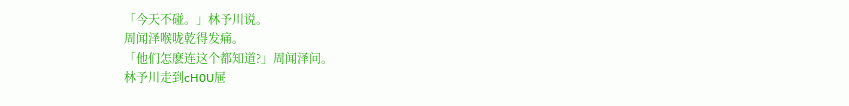「今天不碰。」林予川说。
周闻泽喉咙乾得发痛。
「他们怎麽连这个都知道?」周闻泽问。
林予川走到cH0U屉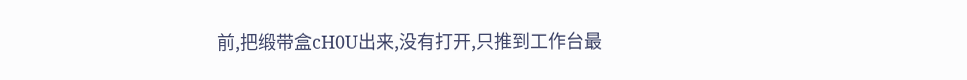前,把缎带盒cH0U出来,没有打开,只推到工作台最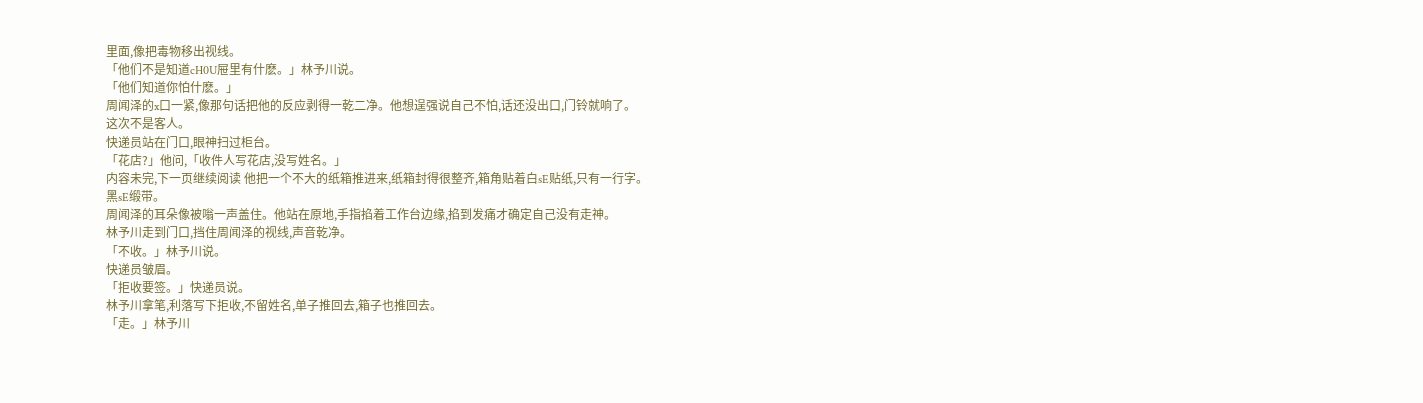里面,像把毒物移出视线。
「他们不是知道cH0U屉里有什麽。」林予川说。
「他们知道你怕什麽。」
周闻泽的x口一紧,像那句话把他的反应剥得一乾二净。他想逞强说自己不怕,话还没出口,门铃就响了。
这次不是客人。
快递员站在门口,眼神扫过柜台。
「花店?」他问,「收件人写花店,没写姓名。」
内容未完,下一页继续阅读 他把一个不大的纸箱推进来,纸箱封得很整齐,箱角贴着白sE贴纸,只有一行字。
黑sE缎带。
周闻泽的耳朵像被嗡一声盖住。他站在原地,手指掐着工作台边缘,掐到发痛才确定自己没有走神。
林予川走到门口,挡住周闻泽的视线,声音乾净。
「不收。」林予川说。
快递员皱眉。
「拒收要签。」快递员说。
林予川拿笔,利落写下拒收,不留姓名,单子推回去,箱子也推回去。
「走。」林予川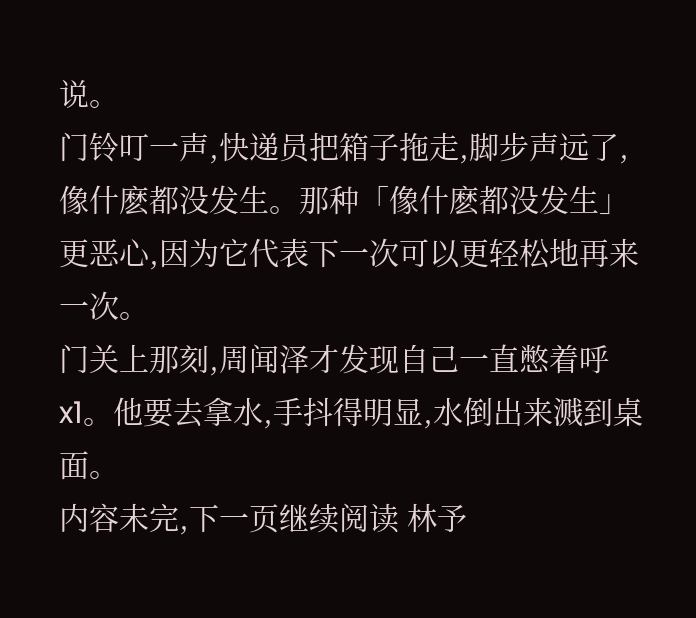说。
门铃叮一声,快递员把箱子拖走,脚步声远了,像什麽都没发生。那种「像什麽都没发生」更恶心,因为它代表下一次可以更轻松地再来一次。
门关上那刻,周闻泽才发现自己一直憋着呼x1。他要去拿水,手抖得明显,水倒出来溅到桌面。
内容未完,下一页继续阅读 林予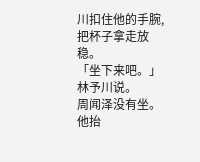川扣住他的手腕,把杯子拿走放稳。
「坐下来吧。」林予川说。
周闻泽没有坐。他抬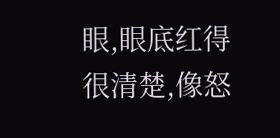眼,眼底红得很清楚,像怒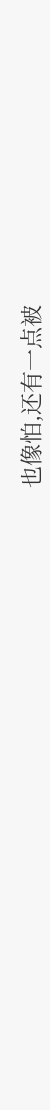也像怕,还有一点被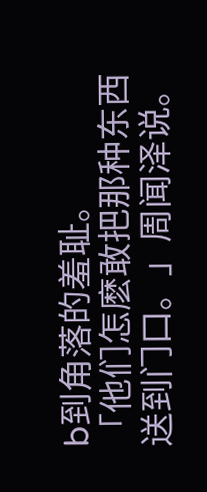b到角落的羞耻。
「他们怎麽敢把那种东西送到门口。」周闻泽说。